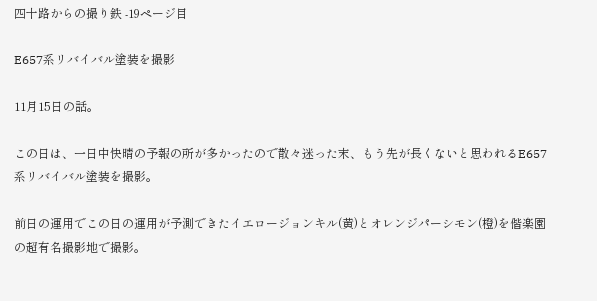四十路からの撮り鉄 -19ページ目

E657系リバイバル塗装を撮影

11月15日の話。

この日は、一日中快晴の予報の所が多かったので散々迷った末、もう先が長くないと思われるE657系リバイバル塗装を撮影。

前日の運用でこの日の運用が予測できたイエロージョンキル(黄)とオレンジパーシモン(橙)を偕楽園の超有名撮影地で撮影。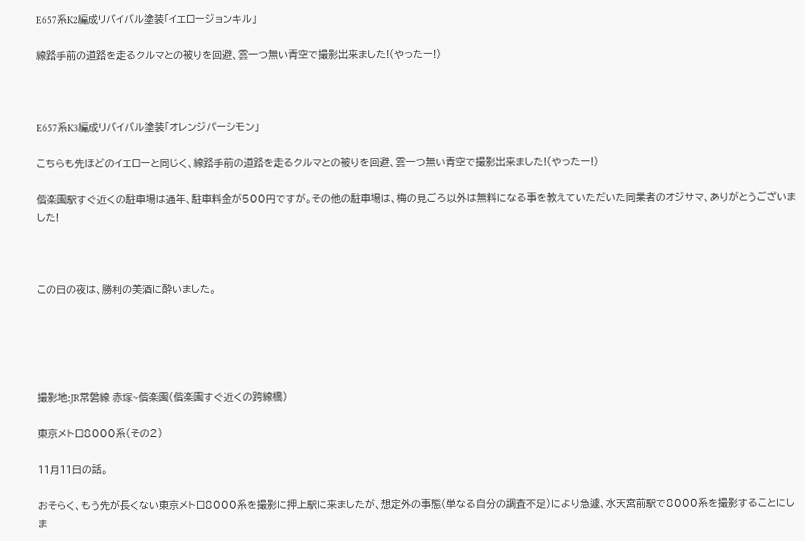E657系K2編成リバイバル塗装「イエロージョンキル」

線路手前の道路を走るクルマとの被りを回避、雲一つ無い青空で撮影出来ました!(やったー!)



E657系K3編成リバイバル塗装「オレンジパーシモン」

こちらも先ほどのイエローと同じく、線路手前の道路を走るクルマとの被りを回避、雲一つ無い青空で撮影出来ました!(やったー!)

偕楽園駅すぐ近くの駐車場は通年、駐車料金が500円ですが。その他の駐車場は、梅の見ごろ以外は無料になる事を教えていただいた同業者のオジサマ、ありがとうございました!



この日の夜は、勝利の美酒に酔いました。





撮影地:JR常磐線 赤塚~偕楽園(偕楽園すぐ近くの跨線橋)

東京メトロ8000系(その2)

11月11日の話。

おそらく、もう先が長くない東京メトロ8000系を撮影に押上駅に来ましたが、想定外の事態(単なる自分の調査不足)により急遽、水天宮前駅で8000系を撮影することにしま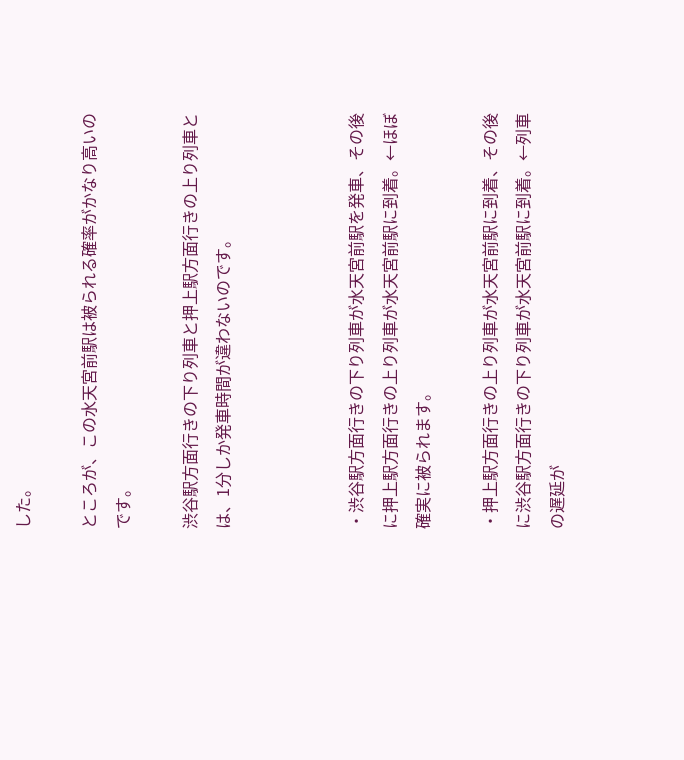した。

ところが、この水天宮前駅は被られる確率がかなり高いのです。

渋谷駅方面行きの下り列車と押上駅方面行きの上り列車とは、1分しか発車時間が違わないのです。



・渋谷駅方面行きの下り列車が水天宮前駅を発車、その後に押上駅方面行きの上り列車が水天宮前駅に到着。←ほぼ確実に被られます。

・押上駅方面行きの上り列車が水天宮前駅に到着、その後に渋谷駅方面行きの下り列車が水天宮前駅に到着。←列車の遅延が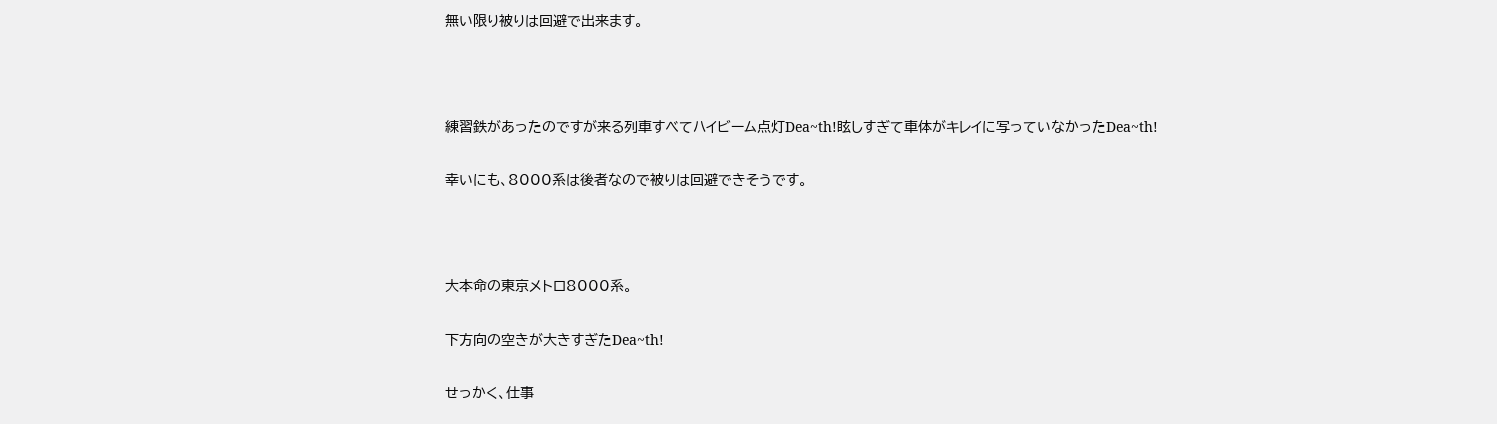無い限り被りは回避で出来ます。



練習鉄があったのですが来る列車すべてハイビーム点灯Dea~th!眩しすぎて車体がキレイに写っていなかったDea~th!

幸いにも、8000系は後者なので被りは回避できそうです。



大本命の東京メトロ8000系。

下方向の空きが大きすぎたDea~th!

せっかく、仕事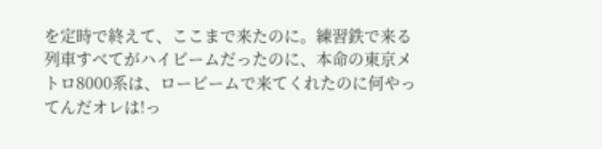を定時で終えて、ここまで来たのに。練習鉄で来る列車すべてがハイビームだったのに、本命の東京メトロ8000系は、ロービームで来てくれたのに何やってんだオレは!っ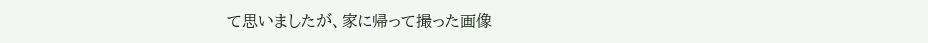て思いましたが、家に帰って撮った画像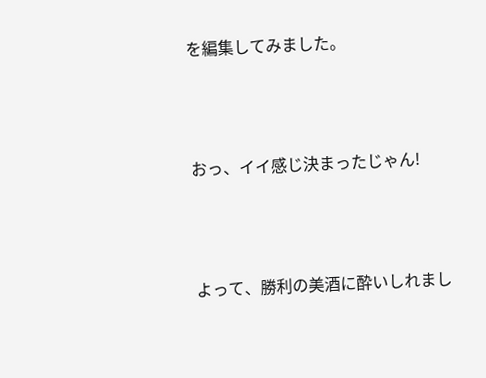を編集してみました。



おっ、イイ感じ決まったじゃん!



よって、勝利の美酒に酔いしれまし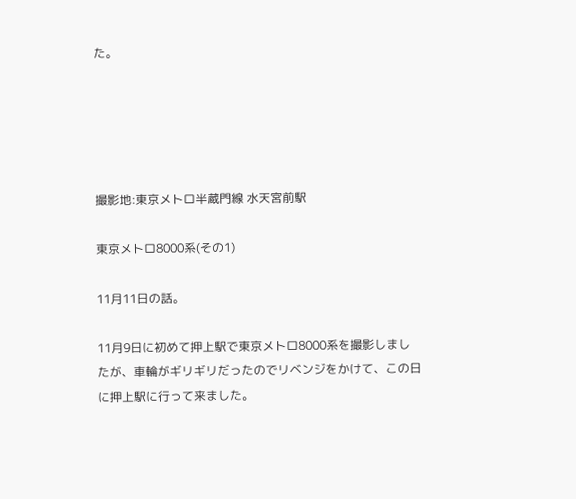た。





撮影地:東京メトロ半蔵門線 水天宮前駅

東京メトロ8000系(その1)

11月11日の話。

11月9日に初めて押上駅で東京メトロ8000系を撮影しましたが、車輪がギリギリだったのでリベンジをかけて、この日に押上駅に行って来ました。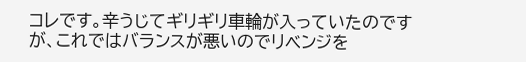コレです。辛うじてギリギリ車輪が入っていたのですが、これではバランスが悪いのでリベンジを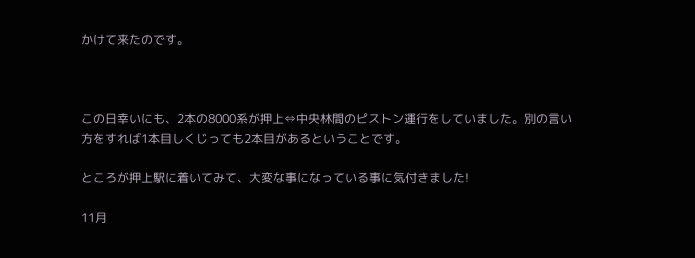かけて来たのです。



この日幸いにも、2本の8000系が押上⇔中央林間のピストン運行をしていました。別の言い方をすれば1本目しくじっても2本目があるということです。

ところが押上駅に着いてみて、大変な事になっている事に気付きました!

11月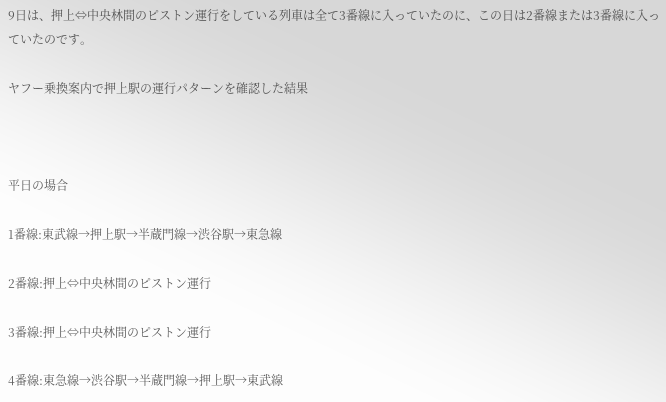9日は、押上⇔中央林間のピストン運行をしている列車は全て3番線に入っていたのに、この日は2番線または3番線に入っていたのです。

ヤフー乗換案内で押上駅の運行パターンを確認した結果



平日の場合

1番線:東武線→押上駅→半蔵門線→渋谷駅→東急線

2番線:押上⇔中央林間のピストン運行

3番線:押上⇔中央林間のピストン運行

4番線:東急線→渋谷駅→半蔵門線→押上駅→東武線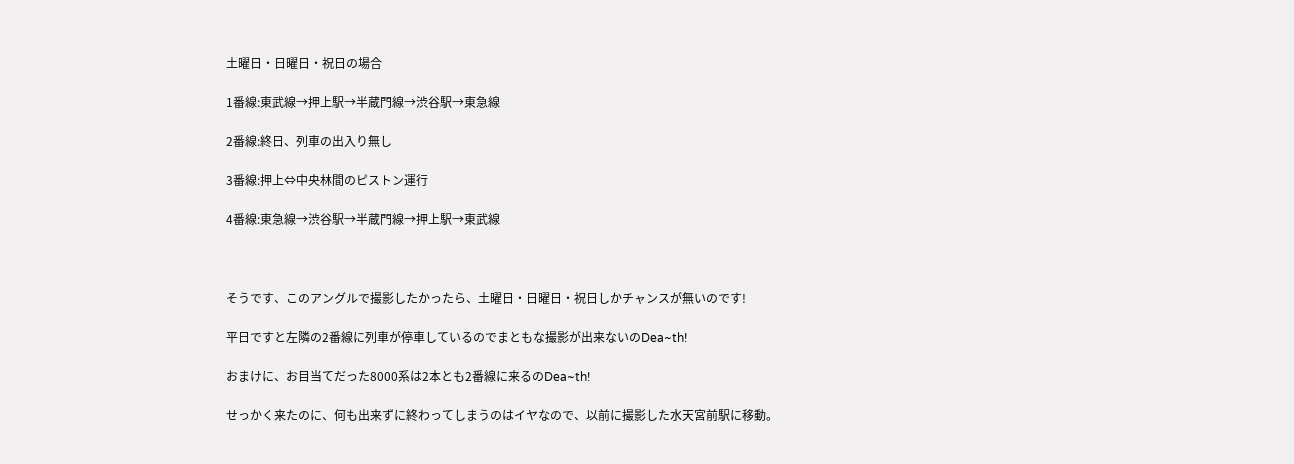土曜日・日曜日・祝日の場合

1番線:東武線→押上駅→半蔵門線→渋谷駅→東急線

2番線:終日、列車の出入り無し

3番線:押上⇔中央林間のピストン運行

4番線:東急線→渋谷駅→半蔵門線→押上駅→東武線



そうです、このアングルで撮影したかったら、土曜日・日曜日・祝日しかチャンスが無いのです!

平日ですと左隣の2番線に列車が停車しているのでまともな撮影が出来ないのDea~th!

おまけに、お目当てだった8000系は2本とも2番線に来るのDea~th!

せっかく来たのに、何も出来ずに終わってしまうのはイヤなので、以前に撮影した水天宮前駅に移動。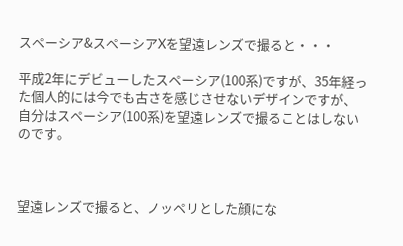スペーシア&スペーシアXを望遠レンズで撮ると・・・

平成2年にデビューしたスペーシア(100系)ですが、35年経った個人的には今でも古さを感じさせないデザインですが、自分はスペーシア(100系)を望遠レンズで撮ることはしないのです。



望遠レンズで撮ると、ノッペリとした顔にな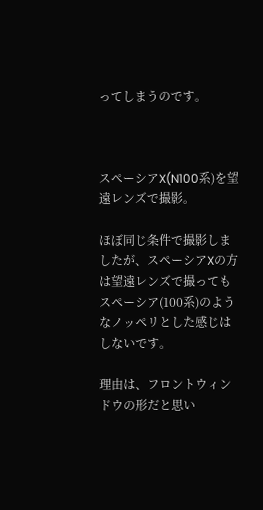ってしまうのです。



スペーシアX(N100系)を望遠レンズで撮影。

ほぼ同じ条件で撮影しましたが、スペーシアXの方は望遠レンズで撮ってもスペーシア(100系)のようなノッペリとした感じはしないです。

理由は、フロントウィンドウの形だと思い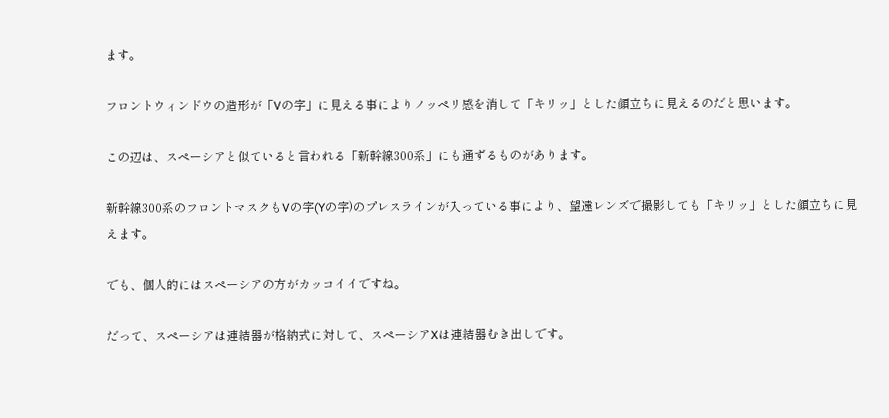ます。

フロントウィンドウの造形が「Vの字」に見える事によりノッペリ感を消して「キリッ」とした顔立ちに見えるのだと思います。

この辺は、スペーシアと似ていると言われる「新幹線300系」にも通ずるものがあります。

新幹線300系のフロントマスクもVの字(Yの字)のプレスラインが入っている事により、望遠レンズで撮影しても「キリッ」とした顔立ちに見えます。

でも、個人的にはスペーシアの方がカッコイイですね。

だって、スペーシアは連結器が格納式に対して、スペーシアXは連結器むき出しです。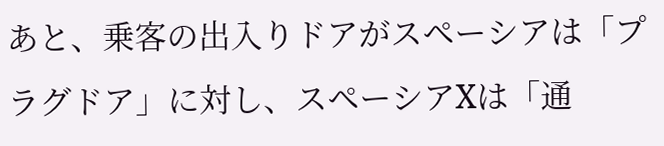あと、乗客の出入りドアがスペーシアは「プラグドア」に対し、スペーシアXは「通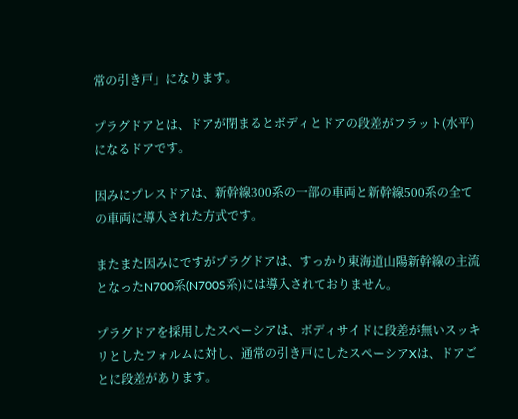常の引き戸」になります。

プラグドアとは、ドアが閉まるとボディとドアの段差がフラット(水平)になるドアです。

因みにプレスドアは、新幹線300系の一部の車両と新幹線500系の全ての車両に導入された方式です。

またまた因みにですがプラグドアは、すっかり東海道山陽新幹線の主流となったN700系(N700S系)には導入されておりません。

プラグドアを採用したスペーシアは、ボディサイドに段差が無いスッキリとしたフォルムに対し、通常の引き戸にしたスペーシアXは、ドアごとに段差があります。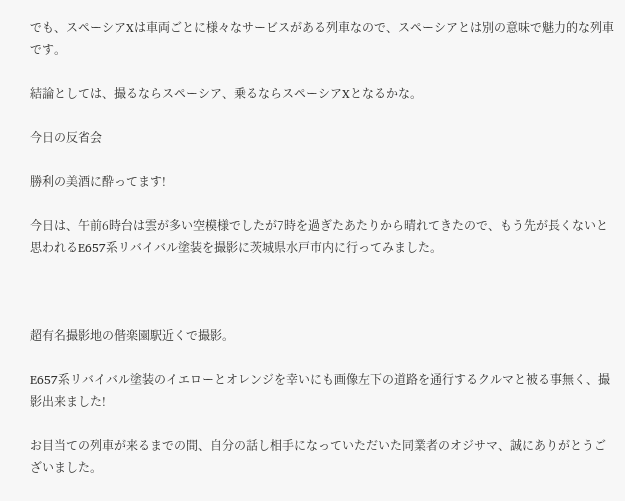でも、スペーシアXは車両ごとに様々なサービスがある列車なので、スペーシアとは別の意味で魅力的な列車です。

結論としては、撮るならスペーシア、乗るならスペーシアXとなるかな。

今日の反省会

勝利の美酒に酔ってます!

今日は、午前6時台は雲が多い空模様でしたが7時を過ぎたあたりから晴れてきたので、もう先が長くないと思われるE657系リバイバル塗装を撮影に茨城県水戸市内に行ってみました。



超有名撮影地の偕楽園駅近くで撮影。

E657系リバイバル塗装のイエローとオレンジを幸いにも画像左下の道路を通行するクルマと被る事無く、撮影出来ました!

お目当ての列車が来るまでの間、自分の話し相手になっていただいた同業者のオジサマ、誠にありがとうございました。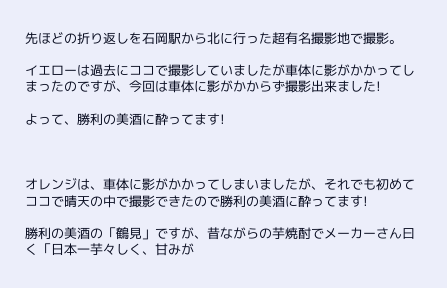先ほどの折り返しを石岡駅から北に行った超有名撮影地で撮影。

イエローは過去にココで撮影していましたが車体に影がかかってしまったのですが、今回は車体に影がかからず撮影出来ました!

よって、勝利の美酒に酔ってます!



オレンジは、車体に影がかかってしまいましたが、それでも初めてココで晴天の中で撮影できたので勝利の美酒に酔ってます!

勝利の美酒の「鶴見」ですが、昔ながらの芋焼酎でメーカーさん曰く「日本一芋々しく、甘みが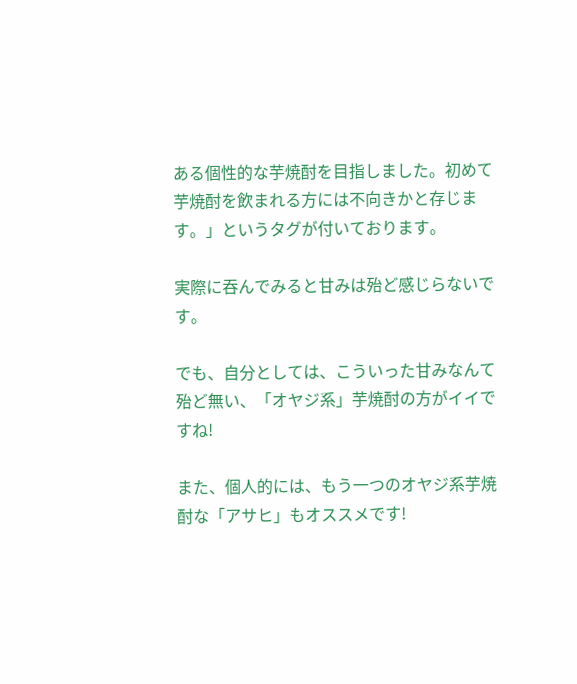ある個性的な芋焼酎を目指しました。初めて芋焼酎を飲まれる方には不向きかと存じます。」というタグが付いております。

実際に吞んでみると甘みは殆ど感じらないです。

でも、自分としては、こういった甘みなんて殆ど無い、「オヤジ系」芋焼酎の方がイイですね!

また、個人的には、もう一つのオヤジ系芋焼酎な「アサヒ」もオススメです!